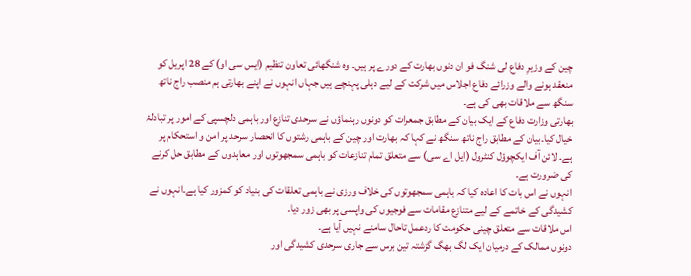چین کے وزیرِ دفاع لی شنگ فو ان دنوں بھارت کے دورے پر ہیں۔ وہ شنگھائی تعاون تنظیم (ایس سی او) کے 28 اپریل کو منعقد ہونے والے وزرائے دفاع اجلاس میں شرکت کے لیے دہلی پہنچے ہیں جہاں انہوں نے اپنے بھارتی ہم منصب راج ناتھ سنگھ سے ملاقات بھی کی ہے۔
بھارتی وزارت دفاع کے ایک بیان کے مطابق جمعرات کو دونوں رہنماؤں نے سرحدی تنازع اور باہمی دلچسپی کے امور پر تبادلۂ خیال کیا۔بیان کے مطابق راج ناتھ سنگھ نے کہا کہ بھارت اور چین کے باہمی رشتوں کا انحصار سرحد پر امن و استحکام پر ہے۔ لائن آف ایکچوؤل کنٹرول (ایل اے سی) سے متعلق تمام تنازعات کو باہمی سمجھوتوں اور معاہدوں کے مطابق حل کرنے کی ضرورت ہے۔
انہوں نے اس بات کا اعادہ کیا کہ باہمی سمجھوتوں کی خلاف ورزی نے باہمی تعلقات کی بنیاد کو کمزور کیا ہے۔انہوں نے کشیدگی کے خاتمے کے لیے متنازع مقامات سے فوجیوں کی واپسی پر بھی زور دیا۔
اس ملاقات سے متعلق چینی حکومت کا ردعمل تاحال سامنے نہیں آیا ہے۔
دونوں ممالک کے درمیان ایک لگ بھگ گزشتہ تین برس سے جاری سرحدی کشیدگی اور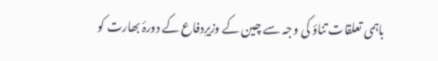باہمی تعلقات تناؤ کی وجہ سے چین کے وزیرِدفاع کے دورۂ بھارت کو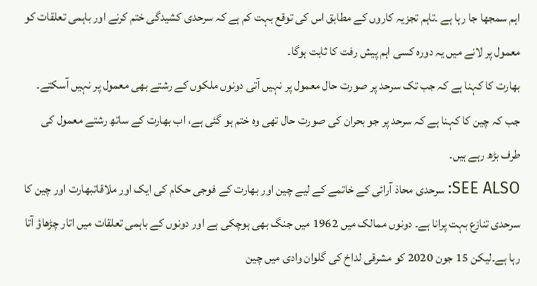اہم سمجھا جا رہا ہے ۔تاہم تجزیہ کاروں کے مطابق اس کی توقع بہت کم ہے کہ سرحدی کشیدگی ختم کرنے اور باہمی تعلقات کو معمول پر لانے میں یہ دورہ کسی اہم پیش رفت کا ثابت ہوگا۔
بھارت کا کہنا ہے کہ جب تک سرحد پر صورت حال معمول پر نہیں آتی دونوں ملکوں کے رشتے بھی معمول پر نہیں آسکتے۔ جب کہ چین کا کہنا ہے کہ سرحد پر جو بحران کی صورت حال تھی وہ ختم ہو گئی ہے، اب بھارت کے ساتھ رشتے معمول کی طرف بڑھ رہے ہیں۔
SEE ALSO: سرحدی محاذ آرائی کے خاتمے کے لیے چین اور بھارت کے فوجی حکام کی ایک اور ملاقاتبھارت اور چین کا سرحدی تنازع بہت پرانا ہے۔ دونوں ممالک میں 1962 میں جنگ بھی ہوچکی ہے اور دونوں کے باہمی تعلقات میں اتار چڑھاؤ آتا رہا ہے۔لیکن 15 جون 2020 کو مشرقی لداخ کی گلوان وادی میں چین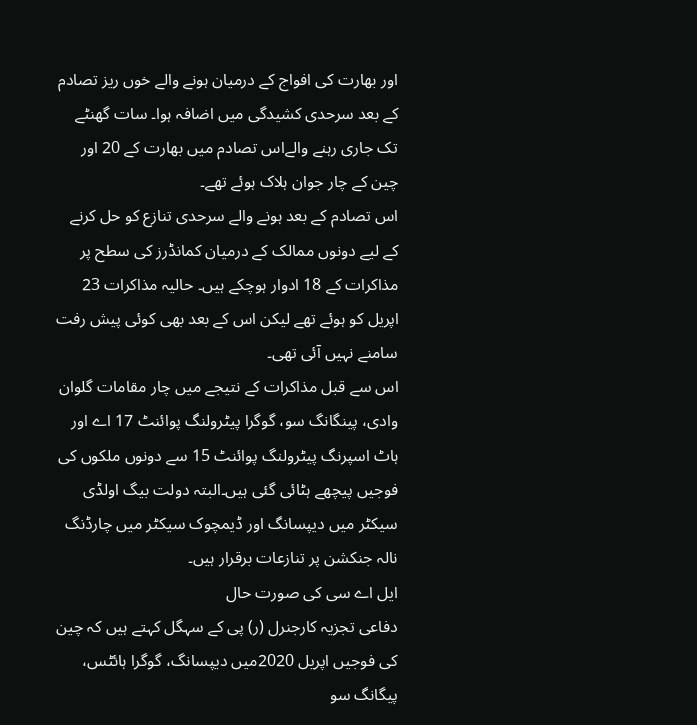اور بھارت کی افواج کے درمیان ہونے والے خوں ریز تصادم کے بعد سرحدی کشیدگی میں اضافہ ہوا۔ سات گھنٹے تک جاری رہنے والےاس تصادم میں بھارت کے 20 اور چین کے چار جوان ہلاک ہوئے تھے۔
اس تصادم کے بعد ہونے والے سرحدی تنازع کو حل کرنے کے لیے دونوں ممالک کے درمیان کمانڈرز کی سطح پر مذاکرات کے 18 ادوار ہوچکے ہیں۔ حالیہ مذاکرات 23 اپریل کو ہوئے تھے لیکن اس کے بعد بھی کوئی پیش رفت سامنے نہیں آئی تھی۔
اس سے قبل مذاکرات کے نتیجے میں چار مقامات گلوان وادی، پینگانگ سو، گوگرا پیٹرولنگ پوائنٹ 17 اے اور ہاٹ اسپرنگ پیٹرولنگ پوائنٹ 15 سے دونوں ملکوں کی فوجیں پیچھے ہٹائی گئی ہیں۔البتہ دولت بیگ اولڈی سیکٹر میں دیپسانگ اور ڈیمچوک سیکٹر میں چارڈنگ نالہ جنکشن پر تنازعات برقرار ہیں۔
ایل اے سی کی صورت حال
دفاعی تجزیہ کارجنرل (ر) پی کے سہگل کہتے ہیں کہ چین کی فوجیں اپریل 2020میں دیپسانگ، گوگرا ہائٹس، پیگانگ سو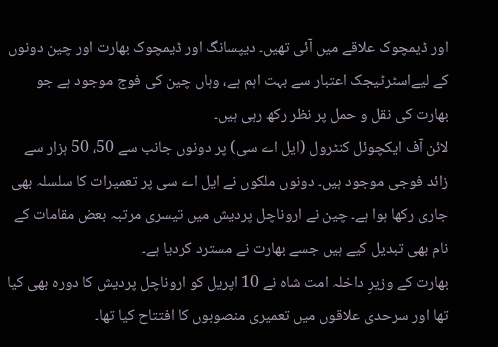اور ڈیمچوک علاقے میں آئی تھیں۔ دیپسانگ اور ڈیمچوک بھارت اور چین دونوں کے لیےاسٹرٹیجک اعتبار سے بہت اہم ہے، وہاں چین کی فوج موجود ہے جو بھارت کی نقل و حمل پر نظر رکھ رہی ہیں۔
لائن آف ایکچوئل کنٹرول (ایل اے سی) پر دونوں جانب سے 50، 50 ہزار سے زائد فوجی موجود ہیں۔ دونوں ملکوں نے ایل اے سی پر تعمیرات کا سلسلہ بھی جاری رکھا ہوا ہے۔ چین نے اروناچل پردیش میں تیسری مرتبہ بعض مقامات کے نام بھی تبدیل کیے ہیں جسے بھارت نے مسترد کردیا ہے۔
بھارت کے وزیرِ داخلہ امت شاہ نے 10 اپریل کو اروناچل پردیش کا دورہ بھی کیا تھا اور سرحدی علاقوں میں تعمیری منصوبوں کا افتتاح کیا تھا۔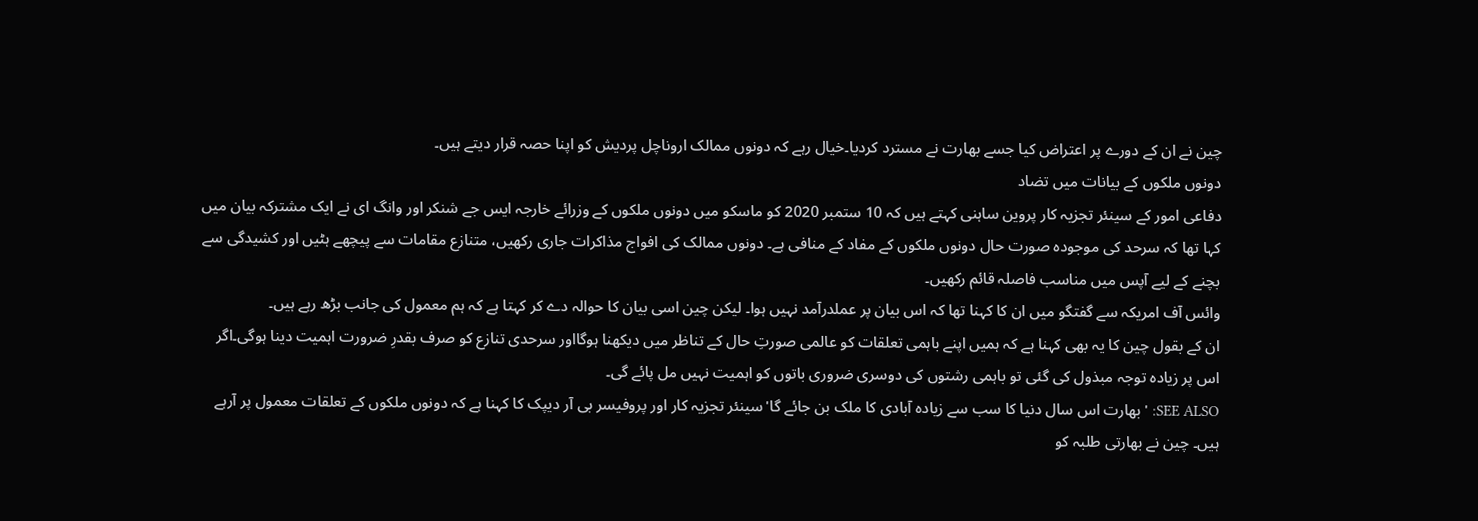چین نے ان کے دورے پر اعتراض کیا جسے بھارت نے مسترد کردیا۔خیال رہے کہ دونوں ممالک اروناچل پردیش کو اپنا حصہ قرار دیتے ہیں۔
دونوں ملکوں کے بیانات میں تضاد
دفاعی امور کے سینئر تجزیہ کار پروین ساہنی کہتے ہیں کہ 10 ستمبر 2020 کو ماسکو میں دونوں ملکوں کے وزرائے خارجہ ایس جے شنکر اور وانگ ای نے ایک مشترکہ بیان میں کہا تھا کہ سرحد کی موجودہ صورت حال دونوں ملکوں کے مفاد کے منافی ہے۔ دونوں ممالک کی افواج مذاکرات جاری رکھیں، متنازع مقامات سے پیچھے ہٹیں اور کشیدگی سے بچنے کے لیے آپس میں مناسب فاصلہ قائم رکھیں۔
وائس آف امریکہ سے گفتگو میں ان کا کہنا تھا کہ اس بیان پر عملدرآمد نہیں ہوا۔ لیکن چین اسی بیان کا حوالہ دے کر کہتا ہے کہ ہم معمول کی جانب بڑھ رہے ہیں۔
ان کے بقول چین کا یہ بھی کہنا ہے کہ ہمیں اپنے باہمی تعلقات کو عالمی صورتِ حال کے تناظر میں دیکھنا ہوگااور سرحدی تنازع کو صرف بقدرِ ضرورت اہمیت دینا ہوگی۔اگر اس پر زیادہ توجہ مبذول کی گئی تو باہمی رشتوں کی دوسری ضروری باتوں کو اہمیت نہیں مل پائے گی۔
SEE ALSO: 'بھارت اس سال دنیا کا سب سے زیادہ آبادی کا ملک بن جائے گا'سینئر تجزیہ کار اور پروفیسر بی آر دیپک کا کہنا ہے کہ دونوں ملکوں کے تعلقات معمول پر آرہے ہیں۔ چین نے بھارتی طلبہ کو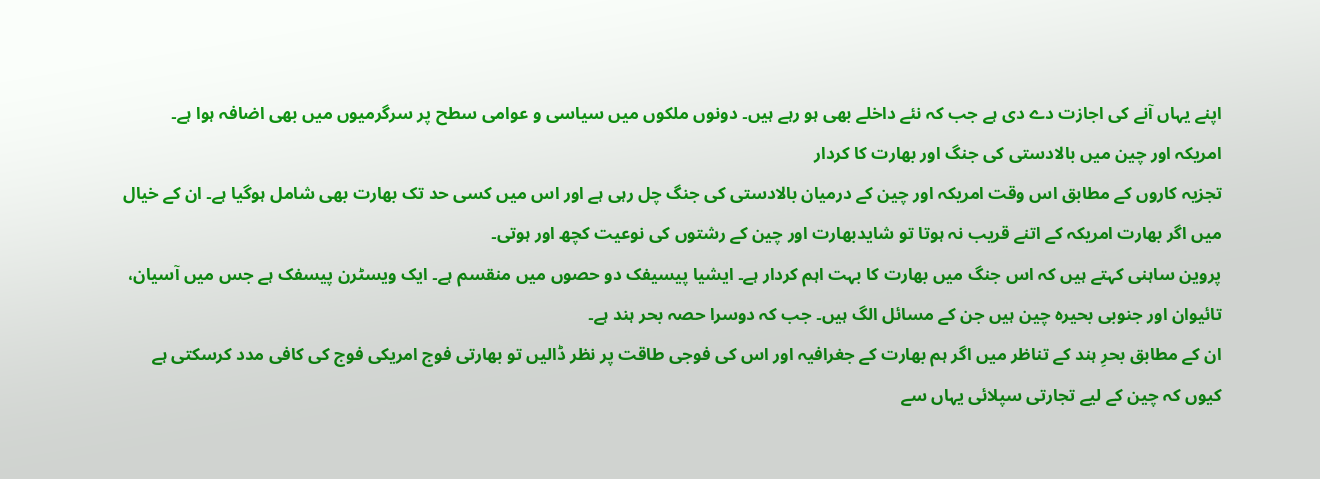اپنے یہاں آنے کی اجازت دے دی ہے جب کہ نئے داخلے بھی ہو رہے ہیں۔ دونوں ملکوں میں سیاسی و عوامی سطح پر سرگرمیوں میں بھی اضافہ ہوا ہے۔
امریکہ اور چین میں بالادستی کی جنگ اور بھارت کا کردار
تجزیہ کاروں کے مطابق اس وقت امریکہ اور چین کے درمیان بالادستی کی جنگ چل رہی ہے اور اس میں کسی حد تک بھارت بھی شامل ہوگیا ہے۔ ان کے خیال میں اگر بھارت امریکہ کے اتنے قریب نہ ہوتا تو شایدبھارت اور چین کے رشتوں کی نوعیت کچھ اور ہوتی۔
پروین ساہنی کہتے ہیں کہ اس جنگ میں بھارت کا بہت اہم کردار ہے۔ ایشیا پیسیفک دو حصوں میں منقسم ہے۔ ایک ویسٹرن پیسفک ہے جس میں آسیان، تائیوان اور جنوبی بحیرہ چین ہیں جن کے مسائل الگ ہیں۔ جب کہ دوسرا حصہ بحر ہند ہے۔
ان کے مطابق بحرِ ہند کے تناظر میں اگر ہم بھارت کے جغرافیہ اور اس کی فوجی طاقت پر نظر ڈالیں تو بھارتی فوج امریکی فوج کی کافی مدد کرسکتی ہے کیوں کہ چین کے لیے تجارتی سپلائی یہاں سے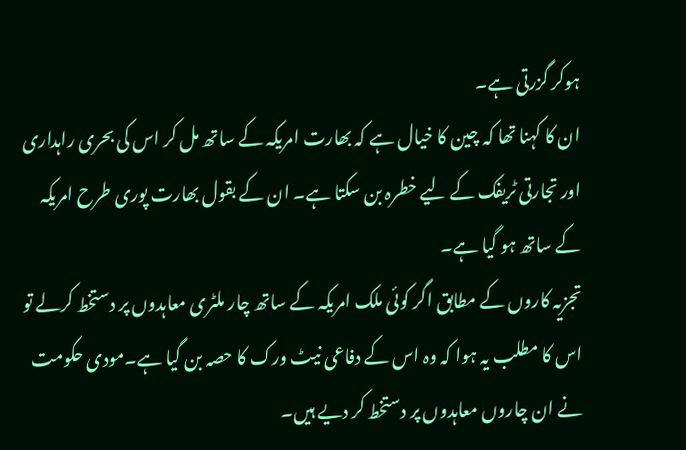ہوکر گزرتی ہے۔
ان کا کہنا تھا کہ چین کا خیال ہے کہ بھارت امریکہ کے ساتھ مل کر اس کی بحری راہداری اور تجارتی ٹریفک کے لیے خطرہ بن سکتا ہے۔ ان کے بقول بھارت پوری طرح امریکہ کے ساتھ ہو گیا ہے۔
تجزیہ کاروں کے مطابق اگر کوئی ملک امریکہ کے ساتھ چار ملٹری معاہدوں پر دستخط کرلے تو اس کا مطلب یہ ہوا کہ وہ اس کے دفاعی نیٹ ورک کا حصہ بن گیا ہے۔مودی حکومت نے ان چاروں معاہدوں پر دستخط کر دیے ہیں۔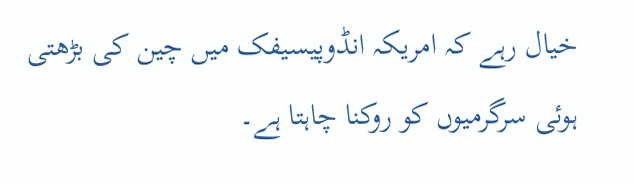خیال رہے کہ امریکہ انڈوپیسیفک میں چین کی بڑھتی ہوئی سرگرمیوں کو روکنا چاہتا ہے۔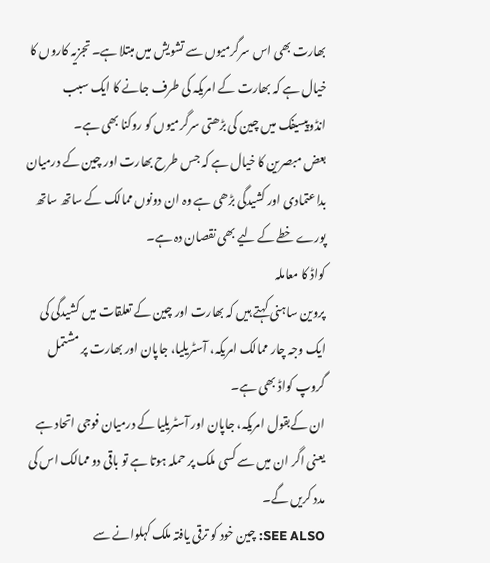بھارت بھی اس سرگرمیوں سے تشویش میں مبتلا ہے۔ تجزیہ کاروں کا خیال ہے کہ بھارت کے امریکہ کی طرف جانے کا ایک سبب انڈوپیسیفک میں چین کی بڑھتی سرگرمیوں کو روکنا بھی ہے۔
بعض مبصرین کا خیال ہے کہ جس طرح بھارت اور چین کے درمیان بداعتمادی اور کشیدگی بڑھی ہے وہ ان دونوں ممالک کے ساتھ ساتھ پورے خطے کے لیے بھی نقصان دہ ہے۔
کواڈ کا معاملہ
پروین ساہنی کہتے ہیں کہ بھارت اور چین کے تعلقات میں کشیدگی کی ایک وجہ چار ممالک امریکہ، آسٹریلیا، جاپان اور بھارت پر مشتمل گروپ کواڈ بھی ہے۔
ان کےبقول امریکہ، جاپان اور آسٹریلیا کے درمیان فوجی اتحاد ہے یعنی اگر ان میں سے کسی ملک پر حملہ ہوتا ہے تو باقی دو ممالک اس کی مدد کریں گے۔
SEE ALSO: چین خود کو ترقی یافتہ ملک کہلوانے سے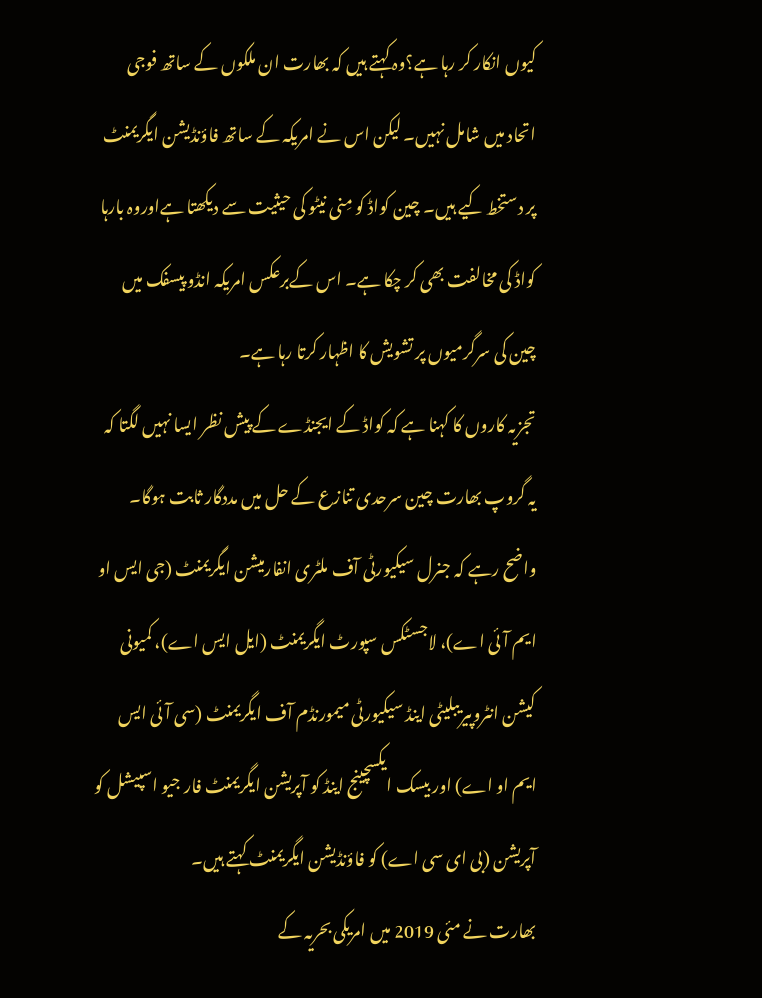کیوں انکار کر رہا ہے؟وہ کہتے ہیں کہ بھارت ان ملکوں کے ساتھ فوجی اتحاد میں شامل نہیں۔ لیکن اس نے امریکہ کے ساتھ فاؤنڈیشن ایگریمنٹ پر دستخط کیے ہیں۔ چین کواڈ کو مِنی نیٹو کی حیثیت سے دیکھتا ہےاوروہ بارہا کواڈ کی مخالفت بھی کر چکا ہے۔ اس کےبرعکس امریکہ انڈو پیسفک میں چین کی سرگرمیوں پر تشویش کا اظہار کرتا رہا ہے۔
تجزیہ کاروں کا کہنا ہے کہ کواڈ کے ایجنڈے کے پیش نظر ایسا نہیں لگتا کہ یہ گروپ بھارت چین سرحدی تنازع کے حل میں مددگار ثابت ہوگا۔
واضح رہے کہ جنرل سیکیورٹی آف ملٹری انفارمیشن ایگریمنٹ (جی ایس او ایم آئی اے)، لاجسٹکس سپورٹ ایگریمنٹ (ایل ایس اے)، کمیونی کیشن انٹروپیریبلیٹی اینڈ سیکیورٹی میمورنڈم آف ایگریمنٹ (سی آئی ایس ایم او اے) اور بیسک ایکسچینج اینڈ کو آپریشن ایگریمنٹ فار جیو اسپیشل کو آپریشن (بی ای سی اے) کو فاؤنڈیشن ایگریمنٹ کہتے ہیں۔
بھارت نے مئی 2019 میں امریکی بحریہ کے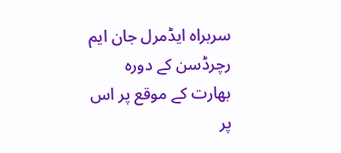سربراہ ایڈمرل جان ایم رچرڈسن کے دورہ بھارت کے موقع پر اس پر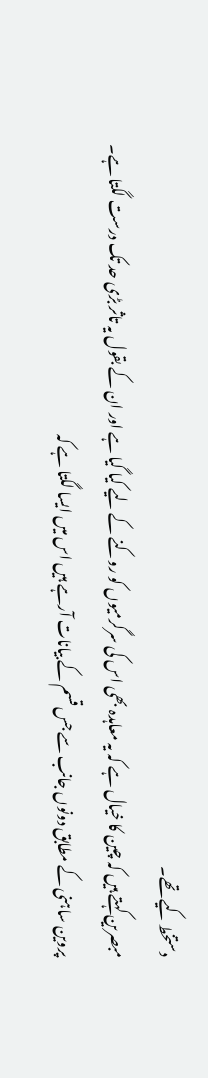دستخط کیے تھے۔
مبصرین کہتے ہیں کہ چین کا خیال ہے کہ یہ معاہدہ بھی اس کی سرگرمیوں کو روکنے کے لیے کیا گیا ہے اور ان کے بقول یہ تاثر بڑی حد تک درست لگتا ہے۔
پروین ساہنی کے مطابق دونوں جانب سے جس قسم کے بیانات آرہے ہیں اس میں ایسا لگتا ہے کہ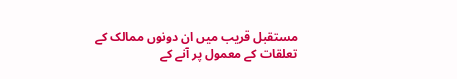مستقبل قریب میں ان دونوں ممالک کے تعلقات کے معمول پر آنے کے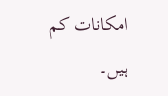امکانات کم ہیں۔